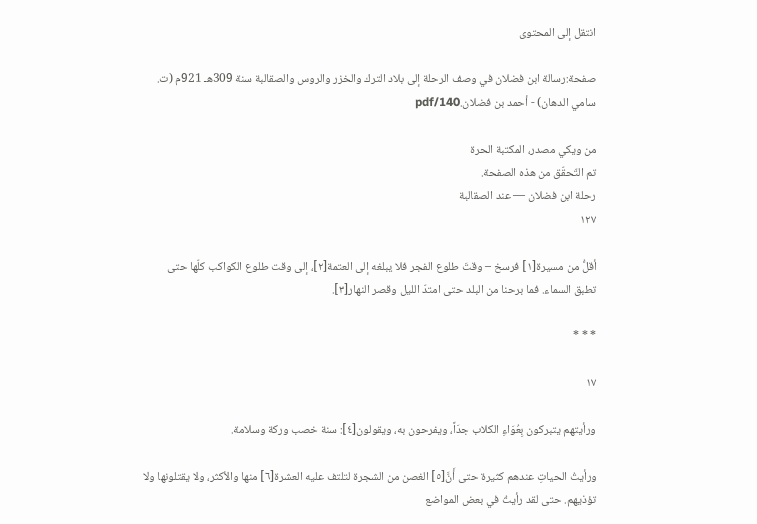انتقل إلى المحتوى

صفحة:رسالة ابن فضلان في وصف الرحلة إلى بلاد الترك والخزر والروس والصقالبة سنة 309هـ 921م (ت. سامي الدهان) - أحمد بن فضلان.pdf/140

من ويكي مصدر، المكتبة الحرة
تم التّحقّق من هذه الصفحة.
رحلة ابن فضلان — عند الصقالبة
١٢٧

أقلُّ من مسيرة[١] فرسخ – وقتَ طلوع الفجر فلا يبلغه إلى العتمة[٢]، إلى وقت طلوع الكواكب كلّها حتى تطبق السماء. فما برحنا من البلد حتى امتدّ الليل وقصر النهار[٣].

* * *

١٧

ورأيتهم يتبركون بِعُوَاءِ الكلاب جدَاً، ويفرحون به، ويقولون[٤]: سنة خصب وركة وسلامة.

ورأيتُ الحياتِ عندهم كثيرة حتى أَنَّ[٥] الغصن من الشجرة لتلتف عليه العشرة[٦] منها والأكثر، ولا يقتلونها ولا تؤذيهم. حتى لقد رأيتُ في بعض المواضع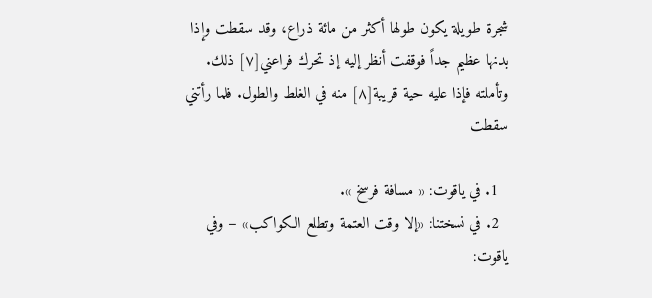شجرة طويلة يكون طولها أكثر من مائة ذراع، وقد سقطت وإذا بدنها عظيم جداً فوقفت أنظر إليه إذ تحرك فراعني[٧] ذلك. وتأملته فإذا عليه حية قريبة[٨] منه في الغلط والطول. فلما رأتني سقطت

  1. في ياقوت: « مسافة فرسخ ».
  2. في نسختنا: «إلا وقت العتمة وتطلع الكواكب» – وفي ياقوت: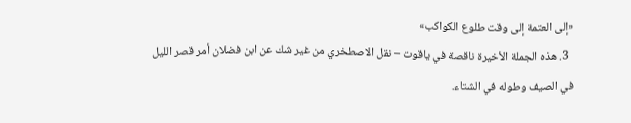«إلى العتمة إلى وقت طلوع الكواكب»
  3. هذه الجملة الأخيرة ناقصة في ياقوت – نقل الاصطخري من غير شك عن ابن فضلان أمر قصر الليل في الصيف وطوله في الشتاء.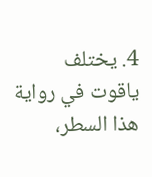4. يختلف ياقوت في رواية هذا السطر،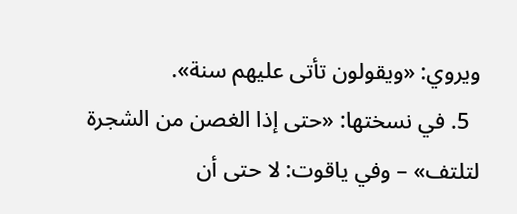ويروي: «ويقولون تأتى عليهم سنة».
  5. في نسختها: «حتى إذا الغصن من الشجرة لتلتف» – وفي ياقوت: لا حتى أن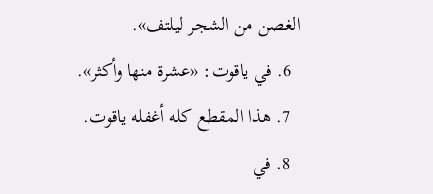الغصن من الشجر ليلتف».
  6. في ياقوت: «عشرة منها وأكثر».
  7. هذا المقطع كله أغفله ياقوت.
  8. في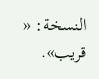النسخة: « قريب».